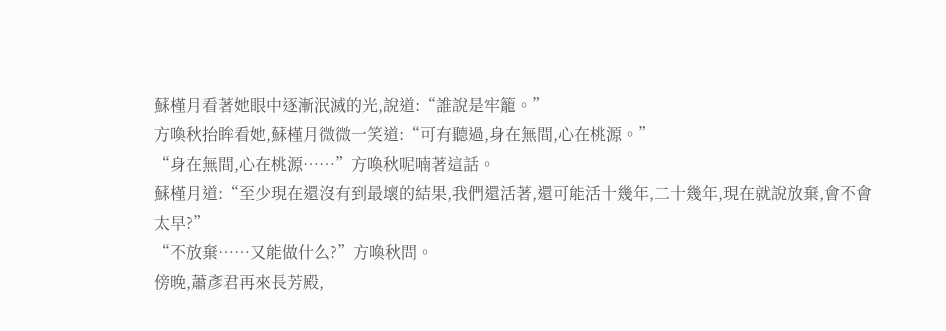蘇槿月看著她眼中逐漸泯滅的光,說道:“誰說是牢籠。”
方喚秋抬眸看她,蘇槿月微微一笑道:“可有聽過,身在無間,心在桃源。”
“身在無間,心在桃源……”方喚秋呢喃著這話。
蘇槿月道:“至少現在還沒有到最壞的結果,我們還活著,還可能活十幾年,二十幾年,現在就說放棄,會不會太早?”
“不放棄……又能做什么?”方喚秋問。
傍晚,蕭彥君再來長芳殿,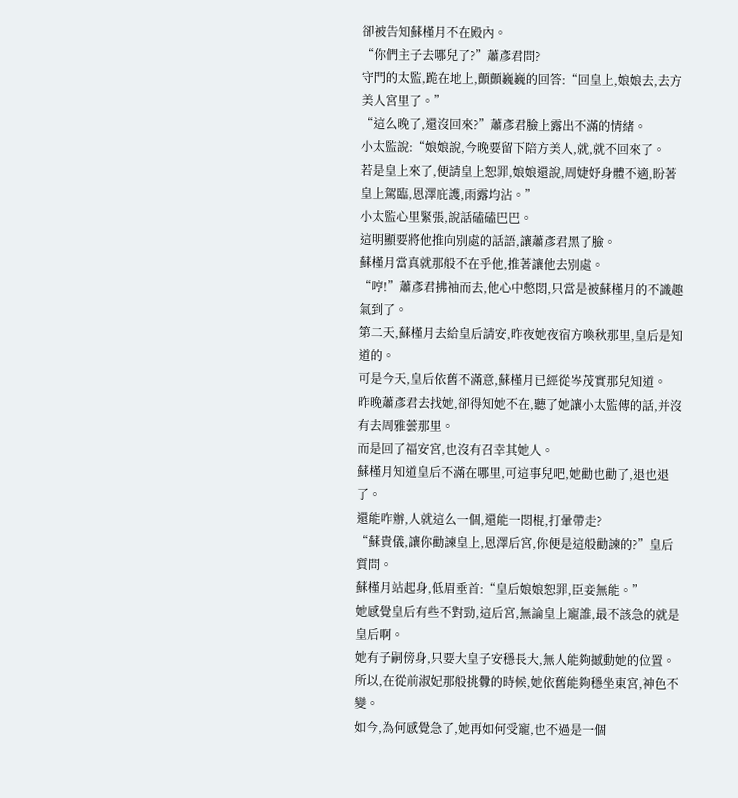卻被告知蘇槿月不在殿內。
“你們主子去哪兒了?”蕭彥君問?
守門的太監,跪在地上,顫顫巍巍的回答:“回皇上,娘娘去,去方美人宮里了。”
“這么晚了,還沒回來?”蕭彥君臉上露出不滿的情緒。
小太監說:“娘娘說,今晚要留下陪方美人,就,就不回來了。
若是皇上來了,便請皇上恕罪,娘娘還說,周婕妤身體不適,盼著皇上駕臨,恩澤庇護,雨露均沾。”
小太監心里緊張,說話磕磕巴巴。
這明顯要將他推向別處的話語,讓蕭彥君黑了臉。
蘇槿月當真就那般不在乎他,推著讓他去別處。
“哼!”蕭彥君拂袖而去,他心中憋悶,只當是被蘇槿月的不識趣氣到了。
第二天,蘇槿月去給皇后請安,昨夜她夜宿方喚秋那里,皇后是知道的。
可是今天,皇后依舊不滿意,蘇槿月已經從岑茂實那兒知道。
昨晚蕭彥君去找她,卻得知她不在,聽了她讓小太監傳的話,并沒有去周雅蕓那里。
而是回了福安宮,也沒有召幸其她人。
蘇槿月知道皇后不滿在哪里,可這事兒吧,她勸也勸了,退也退了。
還能咋辦,人就這么一個,還能一悶棍,打暈帶走?
“蘇貴儀,讓你勸諫皇上,恩澤后宮,你便是這般勸諫的?”皇后質問。
蘇槿月站起身,低眉垂首:“皇后娘娘恕罪,臣妾無能。”
她感覺皇后有些不對勁,這后宮,無論皇上寵誰,最不該急的就是皇后啊。
她有子嗣傍身,只要大皇子安穩長大,無人能夠撼動她的位置。
所以,在從前淑妃那般挑釁的時候,她依舊能夠穩坐東宮,神色不變。
如今,為何感覺急了,她再如何受寵,也不過是一個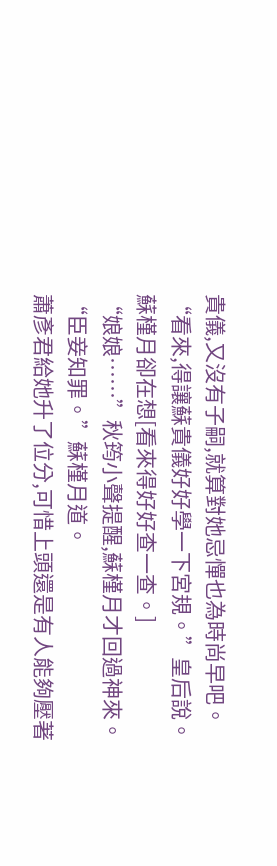貴儀,又沒有子嗣,就算對她忌憚也為時尚早吧。
“看來,得讓蘇貴儀好好學一下宮規。”皇后說。
蘇槿月卻在想[看來得好好查一查。]
“娘娘……”秋筠小聲提醒,蘇槿月才回過神來。
“臣妾知罪。”蘇槿月道。
蕭彥君給她升了位分,可惜上頭還是有人能夠壓著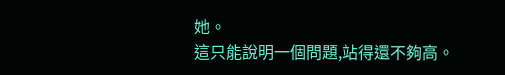她。
這只能說明一個問題,站得還不夠高。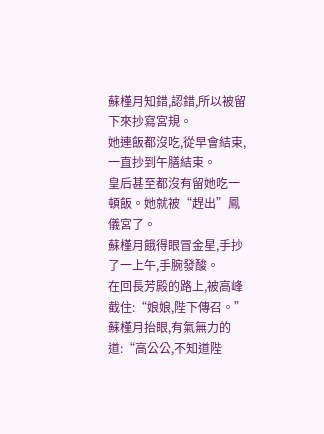蘇槿月知錯,認錯,所以被留下來抄寫宮規。
她連飯都沒吃,從早會結束,一直抄到午膳結束。
皇后甚至都沒有留她吃一頓飯。她就被“趕出”鳳儀宮了。
蘇槿月餓得眼冒金星,手抄了一上午,手腕發酸。
在回長芳殿的路上,被高峰截住:“娘娘,陛下傳召。”
蘇槿月抬眼,有氣無力的道:“高公公,不知道陛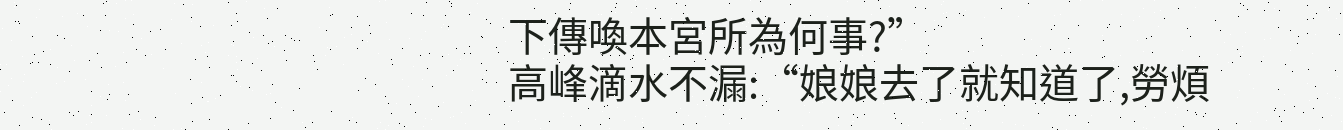下傳喚本宮所為何事?”
高峰滴水不漏:“娘娘去了就知道了,勞煩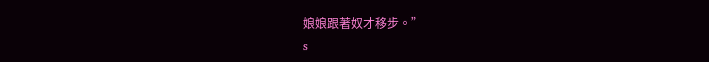娘娘跟著奴才移步。”
s